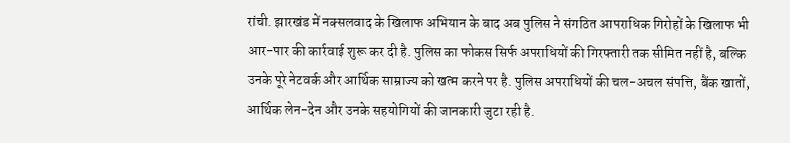रांची. झारखंड में नक्सलवाद के खिलाफ अभियान के बाद अब पुलिस ने संगठित आपराधिक गिरोहों के खिलाफ भी आर-पार की कार्रवाई शुरू कर दी है. पुलिस का फोकस सिर्फ अपराधियों की गिरफ्तारी तक सीमित नहीं है, बल्कि उनके पूरे नेटवर्क और आर्थिक साम्राज्य को खत्म करने पर है. पुलिस अपराधियों की चल-अचल संपत्ति, बैंक खातों, आर्थिक लेन-देन और उनके सहयोगियों की जानकारी जुटा रही है.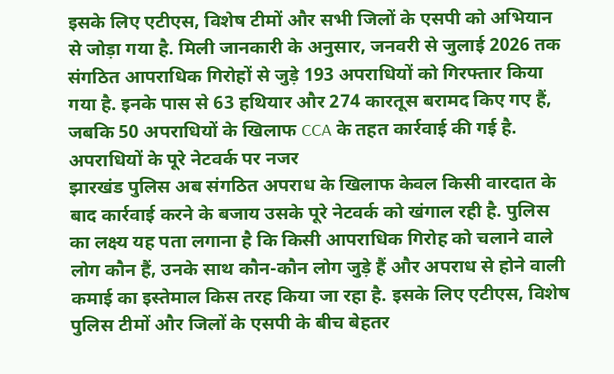इसके लिए एटीएस, विशेष टीमों और सभी जिलों के एसपी को अभियान से जोड़ा गया है. मिली जानकारी के अनुसार, जनवरी से जुलाई 2026 तक संगठित आपराधिक गिरोहों से जुड़े 193 अपराधियों को गिरफ्तार किया गया है. इनके पास से 63 हथियार और 274 कारतूस बरामद किए गए हैं, जबकि 50 अपराधियों के खिलाफ CCA के तहत कार्रवाई की गई है.
अपराधियों के पूरे नेटवर्क पर नजर
झारखंड पुलिस अब संगठित अपराध के खिलाफ केवल किसी वारदात के बाद कार्रवाई करने के बजाय उसके पूरे नेटवर्क को खंगाल रही है. पुलिस का लक्ष्य यह पता लगाना है कि किसी आपराधिक गिरोह को चलाने वाले लोग कौन हैं, उनके साथ कौन-कौन लोग जुड़े हैं और अपराध से होने वाली कमाई का इस्तेमाल किस तरह किया जा रहा है. इसके लिए एटीएस, विशेष पुलिस टीमों और जिलों के एसपी के बीच बेहतर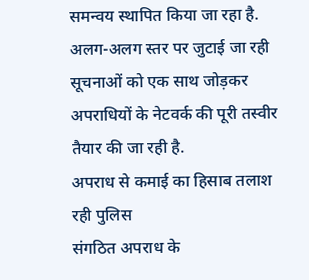समन्वय स्थापित किया जा रहा है. अलग-अलग स्तर पर जुटाई जा रही सूचनाओं को एक साथ जोड़कर अपराधियों के नेटवर्क की पूरी तस्वीर तैयार की जा रही है.
अपराध से कमाई का हिसाब तलाश रही पुलिस
संगठित अपराध के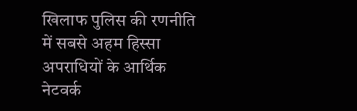खिलाफ पुलिस की रणनीति में सबसे अहम हिस्सा अपराधियों के आर्थिक नेटवर्क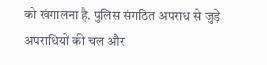को खंगालना है. पुलिस संगठित अपराध से जुड़े अपराधियों की चल और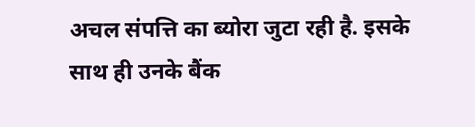अचल संपत्ति का ब्योरा जुटा रही है. इसके साथ ही उनके बैंक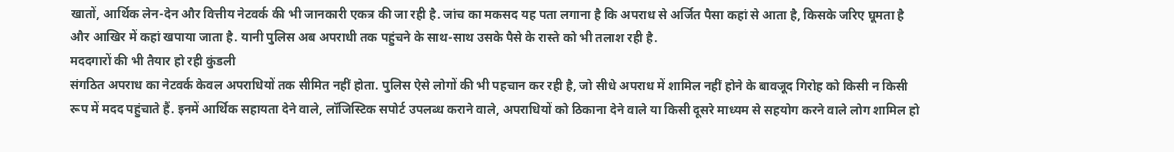खातों, आर्थिक लेन-देन और वित्तीय नेटवर्क की भी जानकारी एकत्र की जा रही है. जांच का मकसद यह पता लगाना है कि अपराध से अर्जित पैसा कहां से आता है, किसके जरिए घूमता है और आखिर में कहां खपाया जाता है. यानी पुलिस अब अपराधी तक पहुंचने के साथ-साथ उसके पैसे के रास्ते को भी तलाश रही है.
मददगारों की भी तैयार हो रही कुंडली
संगठित अपराध का नेटवर्क केवल अपराधियों तक सीमित नहीं होता. पुलिस ऐसे लोगों की भी पहचान कर रही है, जो सीधे अपराध में शामिल नहीं होने के बावजूद गिरोह को किसी न किसी रूप में मदद पहुंचाते हैं. इनमें आर्थिक सहायता देने वाले, लॉजिस्टिक सपोर्ट उपलब्ध कराने वाले, अपराधियों को ठिकाना देने वाले या किसी दूसरे माध्यम से सहयोग करने वाले लोग शामिल हो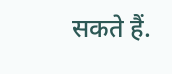सकते हैं.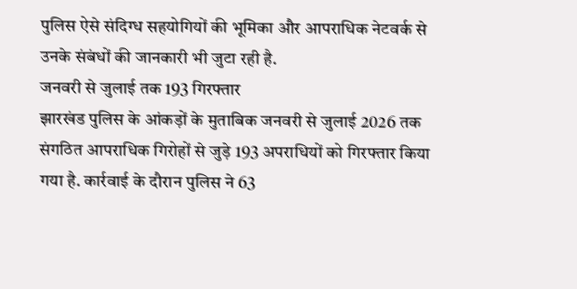पुलिस ऐसे संदिग्ध सहयोगियों की भूमिका और आपराधिक नेटवर्क से उनके संबंधों की जानकारी भी जुटा रही है.
जनवरी से जुलाई तक 193 गिरफ्तार
झारखंड पुलिस के आंकड़ों के मुताबिक जनवरी से जुलाई 2026 तक संगठित आपराधिक गिरोहों से जुड़े 193 अपराधियों को गिरफ्तार किया गया है. कार्रवाई के दौरान पुलिस ने 63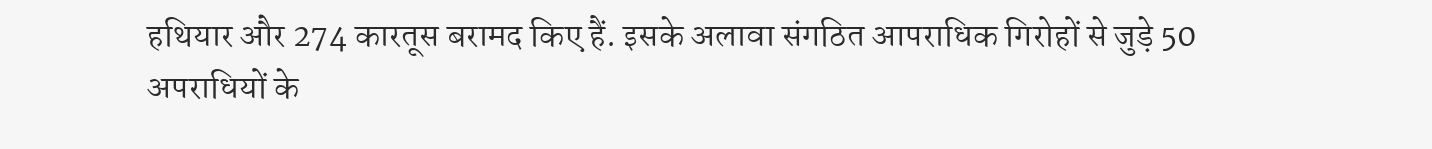हथियार और 274 कारतूस बरामद किए हैं. इसके अलावा संगठित आपराधिक गिरोहों से जुड़े 50 अपराधियों के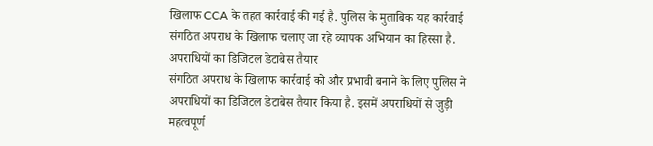खिलाफ CCA के तहत कार्रवाई की गई है. पुलिस के मुताबिक यह कार्रवाई संगठित अपराध के खिलाफ चलाए जा रहे व्यापक अभियान का हिस्सा है.
अपराधियों का डिजिटल डेटाबेस तैयार
संगठित अपराध के खिलाफ कार्रवाई को और प्रभावी बनाने के लिए पुलिस ने अपराधियों का डिजिटल डेटाबेस तैयार किया है. इसमें अपराधियों से जुड़ी महत्वपूर्ण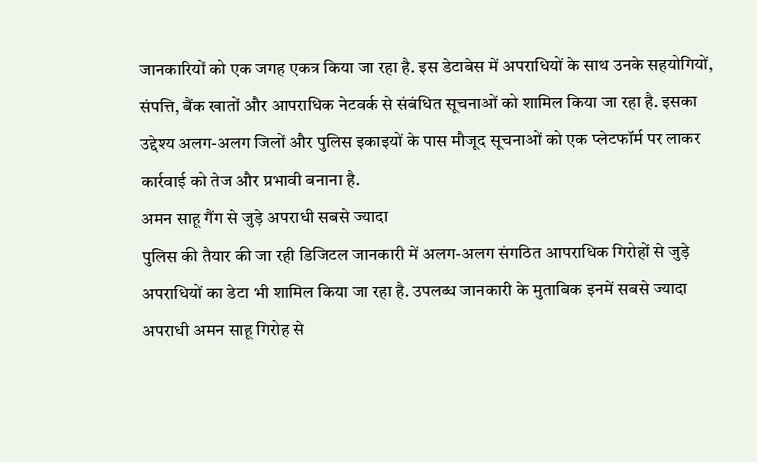जानकारियों को एक जगह एकत्र किया जा रहा है. इस डेटाबेस में अपराधियों के साथ उनके सहयोगियों, संपत्ति, बैंक खातों और आपराधिक नेटवर्क से संबंधित सूचनाओं को शामिल किया जा रहा है. इसका उद्देश्य अलग-अलग जिलों और पुलिस इकाइयों के पास मौजूद सूचनाओं को एक प्लेटफॉर्म पर लाकर कार्रवाई को तेज और प्रभावी बनाना है.
अमन साहू गैंग से जुड़े अपराधी सबसे ज्यादा
पुलिस की तैयार की जा रही डिजिटल जानकारी में अलग-अलग संगठित आपराधिक गिरोहों से जुड़े अपराधियों का डेटा भी शामिल किया जा रहा है. उपलब्ध जानकारी के मुताबिक इनमें सबसे ज्यादा अपराधी अमन साहू गिरोह से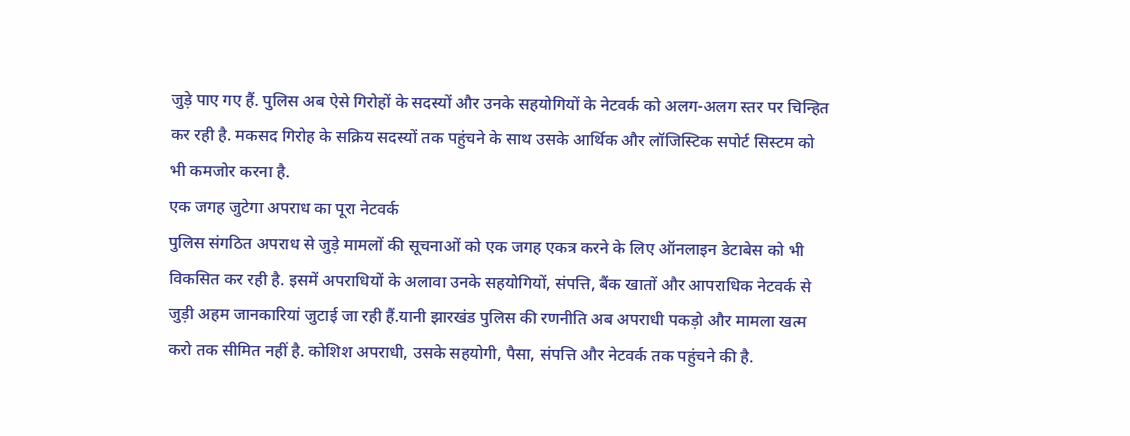जुड़े पाए गए हैं. पुलिस अब ऐसे गिरोहों के सदस्यों और उनके सहयोगियों के नेटवर्क को अलग-अलग स्तर पर चिन्हित कर रही है. मकसद गिरोह के सक्रिय सदस्यों तक पहुंचने के साथ उसके आर्थिक और लॉजिस्टिक सपोर्ट सिस्टम को भी कमजोर करना है.
एक जगह जुटेगा अपराध का पूरा नेटवर्क
पुलिस संगठित अपराध से जुड़े मामलों की सूचनाओं को एक जगह एकत्र करने के लिए ऑनलाइन डेटाबेस को भी विकसित कर रही है. इसमें अपराधियों के अलावा उनके सहयोगियों, संपत्ति, बैंक खातों और आपराधिक नेटवर्क से जुड़ी अहम जानकारियां जुटाई जा रही हैं.यानी झारखंड पुलिस की रणनीति अब अपराधी पकड़ो और मामला खत्म करो तक सीमित नहीं है. कोशिश अपराधी, उसके सहयोगी, पैसा, संपत्ति और नेटवर्क तक पहुंचने की है.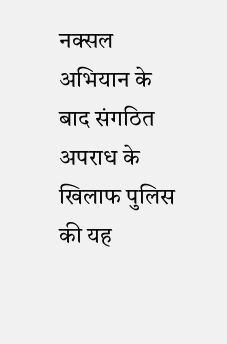नक्सल अभियान के बाद संगठित अपराध के खिलाफ पुलिस की यह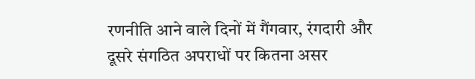रणनीति आने वाले दिनों में गैंगवार, रंगदारी और दूसरे संगठित अपराधों पर कितना असर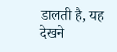डालती है, यह देखने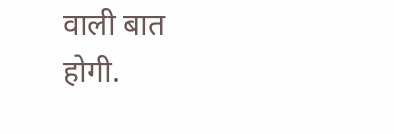वाली बात होगी.